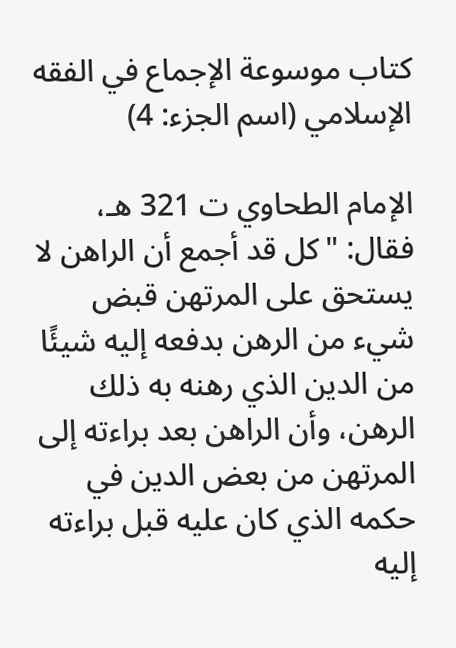كتاب موسوعة الإجماع في الفقه الإسلامي (اسم الجزء: 4)

الإمام الطحاوي ت 321 هـ، فقال: "كل قد أجمع أن الراهن لا يستحق على المرتهن قبض شيء من الرهن بدفعه إليه شيئًا من الدين الذي رهنه به ذلك الرهن، وأن الراهن بعد براءته إلى المرتهن من بعض الدين في حكمه الذي كان عليه قبل براءته إليه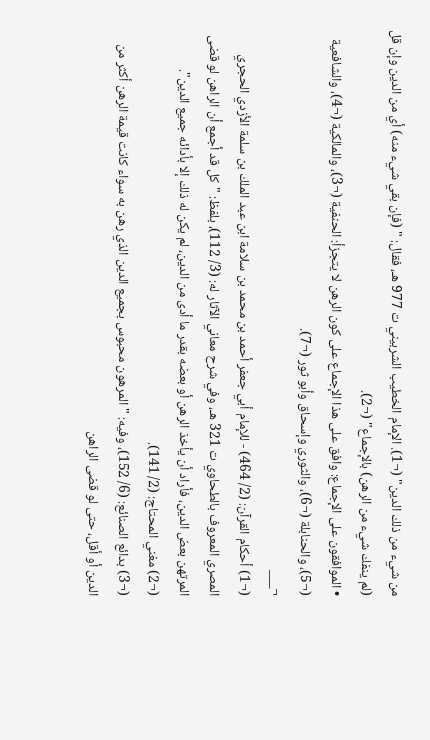من شيء من ذلك الدين" (¬1). الإمام الخطيب الشربيني ت 977 هـ، فقال: " (فإن بقي شيء منه) أي من الدين وإن قل (لم ينفك شيء من الرهن) بالإجماع" (¬2).
• الموافقون على الإجماع: وافق على هذا الإجماع على كون الرهن لا يتجزأ: الحنفية (¬3)، والمالكية (¬4)، والشافعية (¬5)، والحنابلة (¬6)، والثوري وإسحاق وأبو ثور (¬7).
¬___
(¬1) أحكام القرآن: (2/ 464) - للإمام أبي جعفر أحمد بن محمد بن سلامة ابن عبد الملك بن سلمة الأزدي الحجري المصري المعروف بالطحاوي ت 321 هـ، وفي شرح معاني الآثار له: (3/ 112)، بلفظ: "كل قد أجمع أن الراهن لو قضى المرتهن بعض الدين، فأراد أن يأخذ الرهن أو بعضه بقدر ما أدى من الدين، لم يكن له ذلك إلا بأدائه جميع الدين".
(¬2) مغني المحتاج: (2/ 141).
(¬3) بدائع الصنائع: (6/ 152)، وفيه: "المرهون محبوس بجميع الدين الذي رهن به سواء كانت قيمة الرهن أكثر من الدين أو أقل، حتى لو قضى الراهن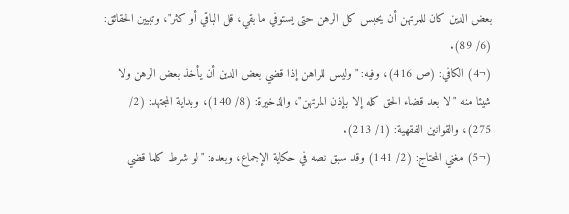بعض الدين كان للمرتهن أن يحبس كل الرهن حتى يستوفي ما بقي، قل الباقي أو كثر"، وتبيين الحقائق: (6/ 89).
(¬4) الكافي: (ص 416)، وفيه: "وليس للراهن إذا قضي بعض الدين أن يأخذ بعض الرهن ولا شيئا منه "لا بعد قضاء الحق كله إلا بإذن المرتهن"، والذخيرة: (8/ 140)، وبداية المجتهد: (2/ 275)، والقوانين الفقهية: (1/ 213).
(¬5) مغني المحتاج: (2/ 141) وقد سبق نصه في حكاية الإجماع، وبعده: "لو شرط كلما قضي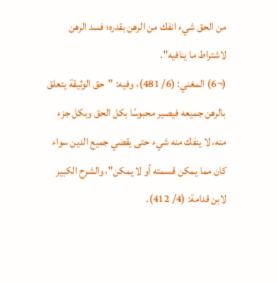من الحق شيء انفك من الرهن بقدره؛ فسد الرهن لاشتراط ما ينافيه".
(¬6) المغني: (6/ 481)، وفيه: "حق الوثيقة يتعلق بالرهن جميعه فيصير محبوسًا بكل الحق وبكل جزء منه، لا ينفك منه شيء حتى يقضي جميع الدين سواء كان مما يمكن قسمته أو لا يمكن"، والشرح الكبير لابن قدامة: (4/ 412).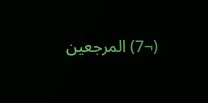(¬7) المرجعين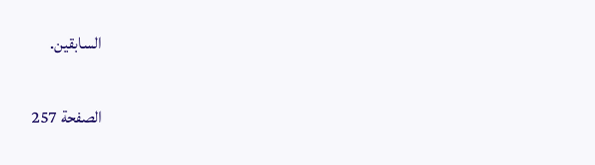السابقين.

الصفحة 257